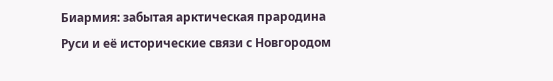Биармия: забытая арктическая прародина Руси и её исторические связи с Новгородом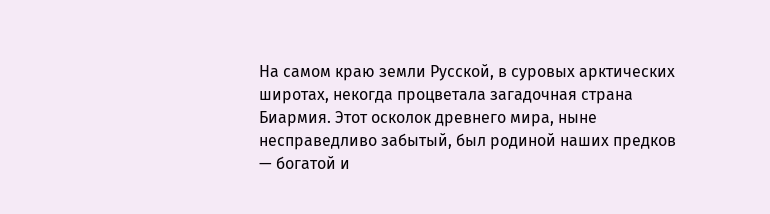На самом краю земли Русской, в суровых арктических широтах, некогда процветала загадочная страна Биармия. Этот осколок древнего мира, ныне несправедливо забытый, был родиной наших предков — богатой и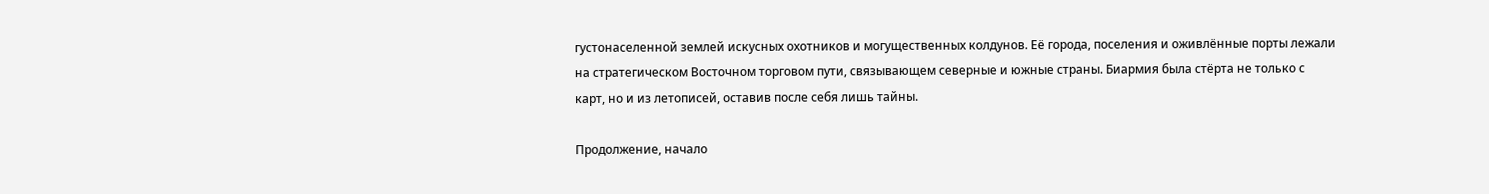густонаселенной землей искусных охотников и могущественных колдунов. Её города, поселения и оживлённые порты лежали на стратегическом Восточном торговом пути, связывающем северные и южные страны. Биармия была стёрта не только с карт, но и из летописей, оставив после себя лишь тайны.

Продолжение, начало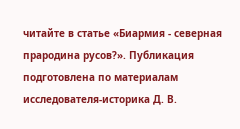читайте в статье «Биармия - северная прародина русов?». Публикация подготовлена по материалам исследователя-историка Д. В.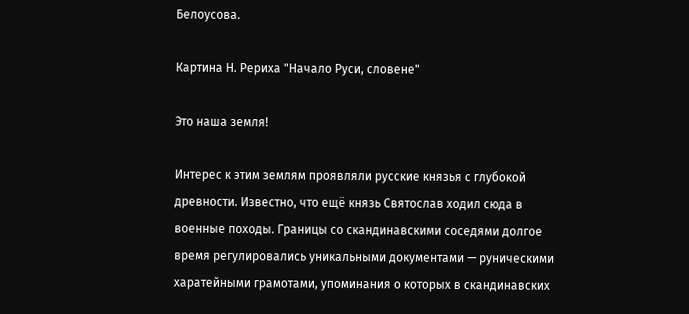Белоусова.

Картина Н. Рериха "Начало Руси, словене"

Это наша земля!

Интерес к этим землям проявляли русские князья с глубокой древности. Известно, что ещё князь Святослав ходил сюда в военные походы. Границы со скандинавскими соседями долгое время регулировались уникальными документами — руническими харатейными грамотами, упоминания о которых в скандинавских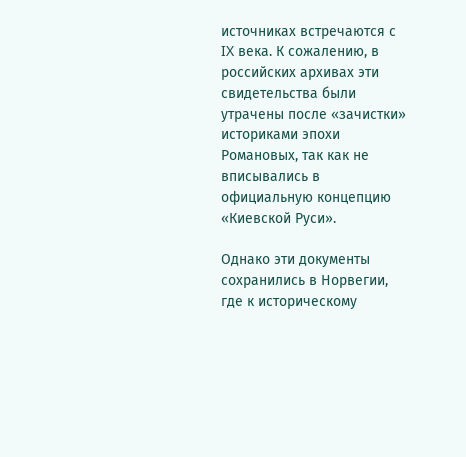источниках встречаются с IX века. К сожалению, в российских архивах эти свидетельства были утрачены после «зачистки» историками эпохи Романовых, так как не вписывались в официальную концепцию «Киевской Руси».

Однако эти документы сохранились в Норвегии, где к историческому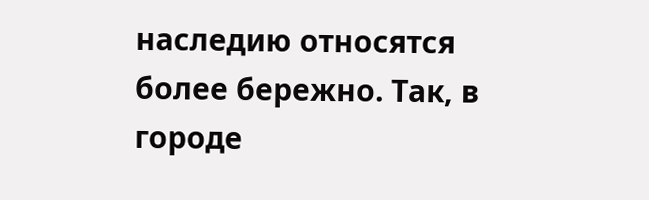наследию относятся более бережно. Так, в городе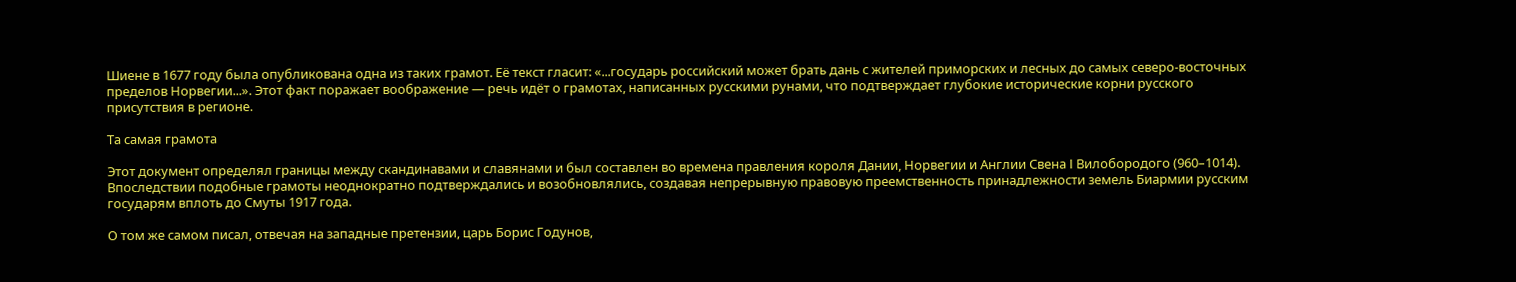Шиене в 1677 году была опубликована одна из таких грамот. Её текст гласит: «...государь российский может брать дань с жителей приморских и лесных до самых северо-восточных пределов Норвегии...». Этот факт поражает воображение — речь идёт о грамотах, написанных русскими рунами, что подтверждает глубокие исторические корни русского присутствия в регионе.

Та самая грамота

Этот документ определял границы между скандинавами и славянами и был составлен во времена правления короля Дании, Норвегии и Англии Свена I Вилобородого (960–1014). Впоследствии подобные грамоты неоднократно подтверждались и возобновлялись, создавая непрерывную правовую преемственность принадлежности земель Биармии русским государям вплоть до Смуты 1917 года.

О том же самом писал, отвечая на западные претензии, царь Борис Годунов,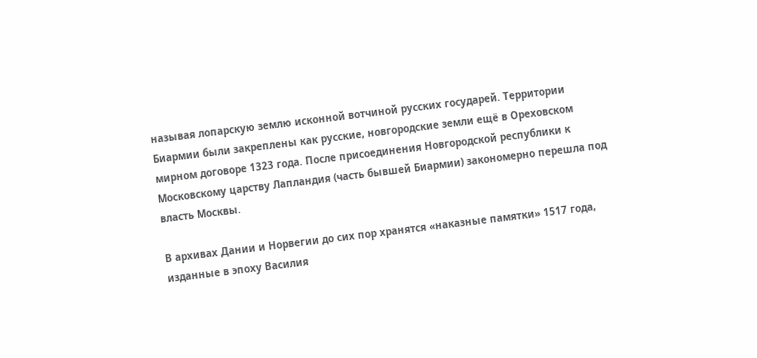называя лопарскую землю исконной вотчиной русских государей. Территории Биармии были закреплены как русские, новгородские земли ещё в Ореховском мирном договоре 1323 года. После присоединения Новгородской республики к Московскому царству Лапландия (часть бывшей Биармии) закономерно перешла под власть Москвы.

В архивах Дании и Норвегии до сих пор хранятся «наказные памятки» 1517 года, изданные в эпоху Василия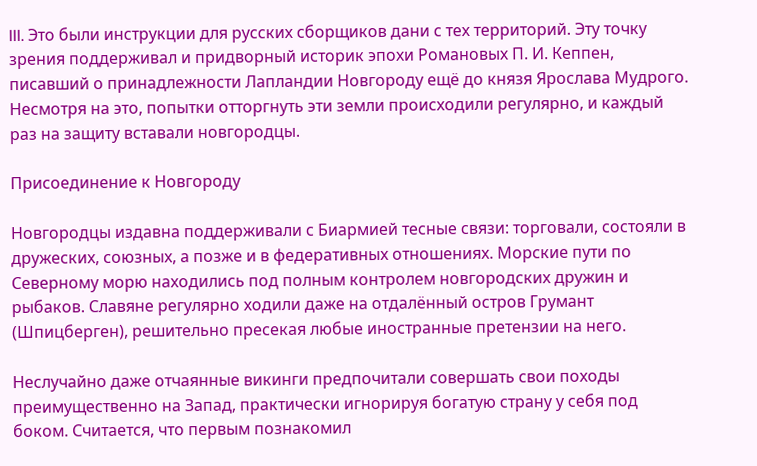III. Это были инструкции для русских сборщиков дани с тех территорий. Эту точку зрения поддерживал и придворный историк эпохи Романовых П. И. Кеппен, писавший о принадлежности Лапландии Новгороду ещё до князя Ярослава Мудрого. Несмотря на это, попытки отторгнуть эти земли происходили регулярно, и каждый раз на защиту вставали новгородцы.

Присоединение к Новгороду

Новгородцы издавна поддерживали с Биармией тесные связи: торговали, состояли в дружеских, союзных, а позже и в федеративных отношениях. Морские пути по Северному морю находились под полным контролем новгородских дружин и рыбаков. Славяне регулярно ходили даже на отдалённый остров Грумант (Шпицберген), решительно пресекая любые иностранные претензии на него.

Неслучайно даже отчаянные викинги предпочитали совершать свои походы преимущественно на Запад, практически игнорируя богатую страну у себя под боком. Считается, что первым познакомил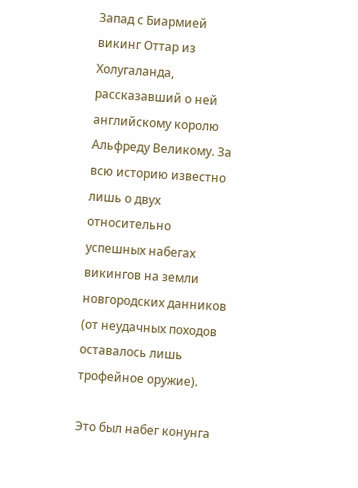Запад с Биармией викинг Оттар из Холугаланда, рассказавший о ней английскому королю Альфреду Великому. За всю историю известно лишь о двух относительно успешных набегах викингов на земли новгородских данников (от неудачных походов оставалось лишь трофейное оружие).

Это был набег конунга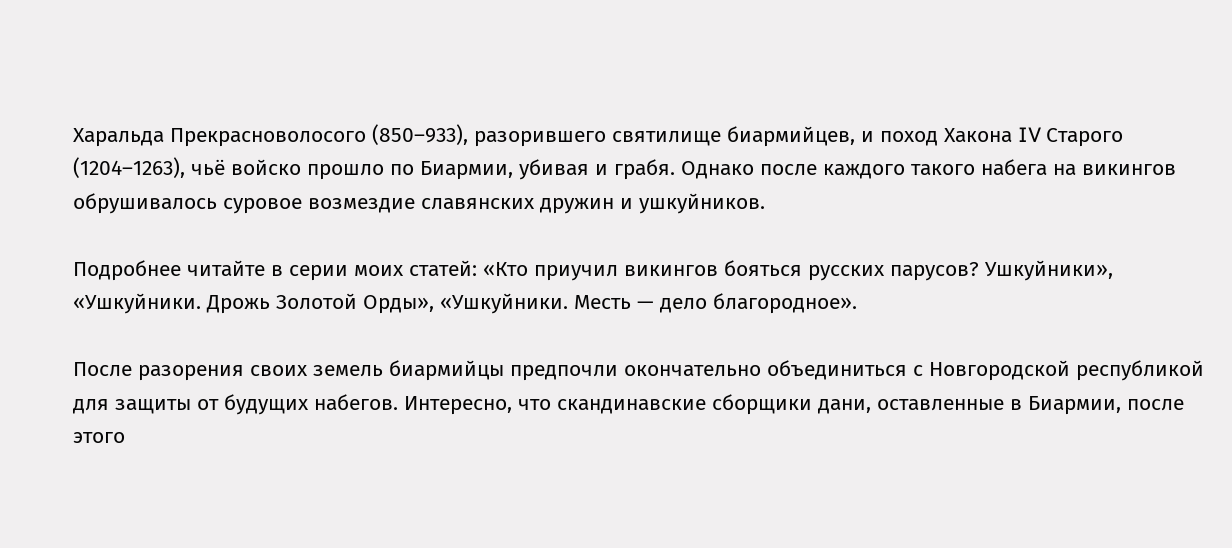Харальда Прекрасноволосого (850–933), разорившего святилище биармийцев, и поход Хакона IV Старого (1204–1263), чьё войско прошло по Биармии, убивая и грабя. Однако после каждого такого набега на викингов обрушивалось суровое возмездие славянских дружин и ушкуйников.

Подробнее читайте в серии моих статей: «Кто приучил викингов бояться русских парусов? Ушкуйники», «Ушкуйники. Дрожь Золотой Орды», «Ушкуйники. Месть — дело благородное».

После разорения своих земель биармийцы предпочли окончательно объединиться с Новгородской республикой для защиты от будущих набегов. Интересно, что скандинавские сборщики дани, оставленные в Биармии, после этого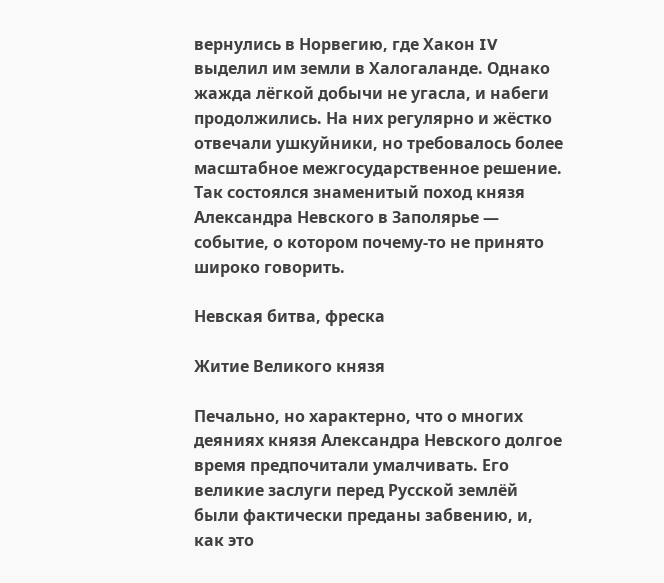вернулись в Норвегию, где Хакон IV выделил им земли в Халогаланде. Однако жажда лёгкой добычи не угасла, и набеги продолжились. На них регулярно и жёстко отвечали ушкуйники, но требовалось более масштабное межгосударственное решение. Так состоялся знаменитый поход князя Александра Невского в Заполярье — событие, о котором почему-то не принято широко говорить.

Невская битва, фреска

Житие Великого князя

Печально, но характерно, что о многих деяниях князя Александра Невского долгое время предпочитали умалчивать. Его великие заслуги перед Русской землёй были фактически преданы забвению, и, как это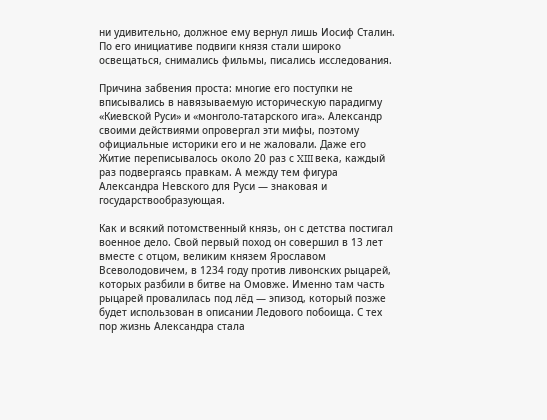ни удивительно, должное ему вернул лишь Иосиф Сталин. По его инициативе подвиги князя стали широко освещаться, снимались фильмы, писались исследования.

Причина забвения проста: многие его поступки не вписывались в навязываемую историческую парадигму «Киевской Руси» и «монголо-татарского ига». Александр своими действиями опровергал эти мифы, поэтому официальные историки его и не жаловали. Даже его Житие переписывалось около 20 раз с XIII века, каждый раз подвергаясь правкам. А между тем фигура Александра Невского для Руси — знаковая и государствообразующая.

Как и всякий потомственный князь, он с детства постигал военное дело. Свой первый поход он совершил в 13 лет вместе с отцом, великим князем Ярославом Всеволодовичем, в 1234 году против ливонских рыцарей, которых разбили в битве на Омовже. Именно там часть рыцарей провалилась под лёд — эпизод, который позже будет использован в описании Ледового побоища. С тех пор жизнь Александра стала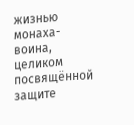жизнью монаха-воина, целиком посвящённой защите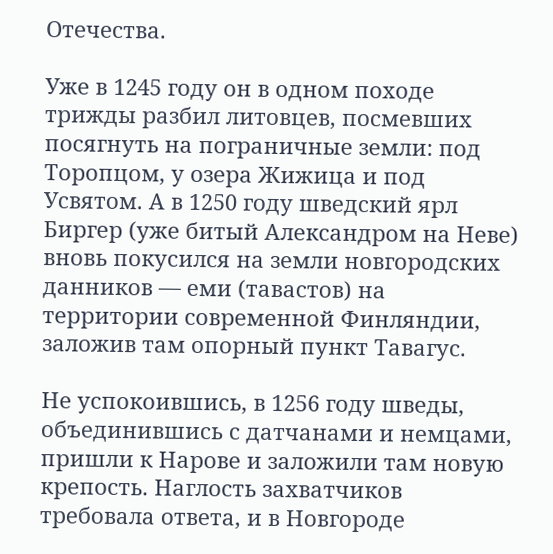Отечества.

Уже в 1245 году он в одном походе трижды разбил литовцев, посмевших посягнуть на пограничные земли: под Торопцом, у озера Жижица и под Усвятом. А в 1250 году шведский ярл Биргер (уже битый Александром на Неве) вновь покусился на земли новгородских данников — еми (тавастов) на территории современной Финляндии, заложив там опорный пункт Тавагус.

Не успокоившись, в 1256 году шведы, объединившись с датчанами и немцами, пришли к Нарове и заложили там новую крепость. Наглость захватчиков требовала ответа, и в Новгороде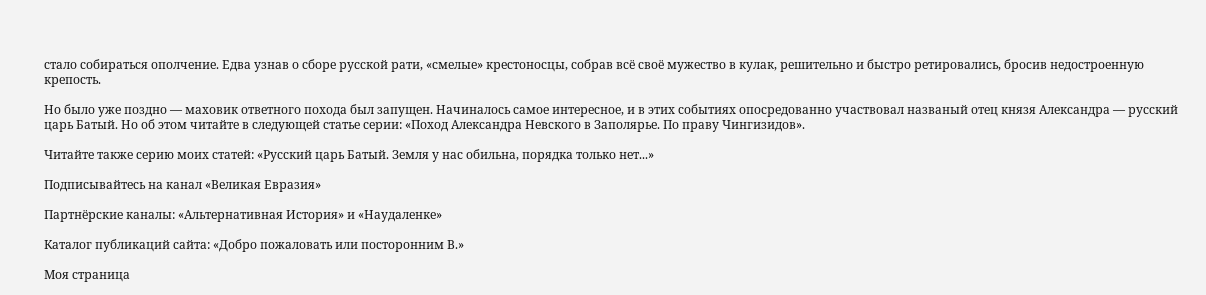стало собираться ополчение. Едва узнав о сборе русской рати, «смелые» крестоносцы, собрав всё своё мужество в кулак, решительно и быстро ретировались, бросив недостроенную крепость.

Но было уже поздно — маховик ответного похода был запущен. Начиналось самое интересное, и в этих событиях опосредованно участвовал названый отец князя Александра — русский царь Батый. Но об этом читайте в следующей статье серии: «Поход Александра Невского в Заполярье. По праву Чингизидов».

Читайте также серию моих статей: «Русский царь Батый. Земля у нас обильна, порядка только нет...»

Подписывайтесь на канал «Великая Евразия»

Партнёрские каналы: «Альтернативная История» и «Наудаленке»

Каталог публикаций сайта: «Добро пожаловать или посторонним В.»

Моя страница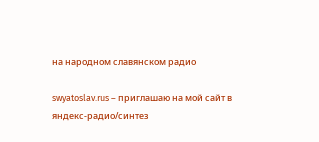на народном славянском радио

swyatoslav.rus – приглашаю на мой сайт в яндекс-радио/синтез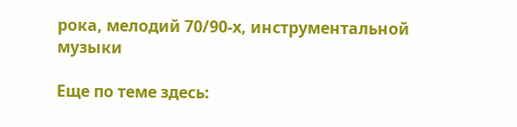рока, мелодий 70/90-х, инструментальной музыки

Еще по теме здесь: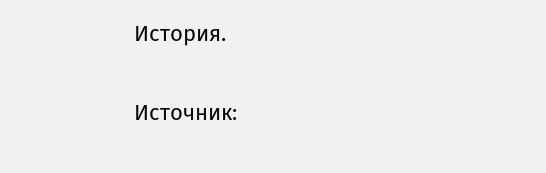История.

Источник: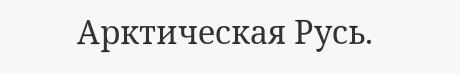Арктическая Русь.